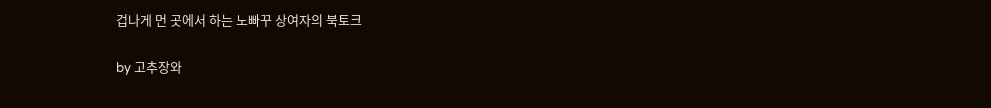겁나게 먼 곳에서 하는 노빠꾸 상여자의 북토크

by 고추장와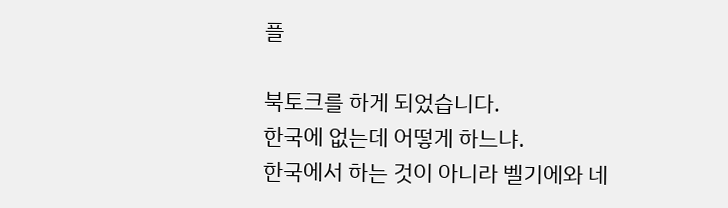플

북토크를 하게 되었습니다.
한국에 없는데 어떻게 하느냐.
한국에서 하는 것이 아니라 벨기에와 네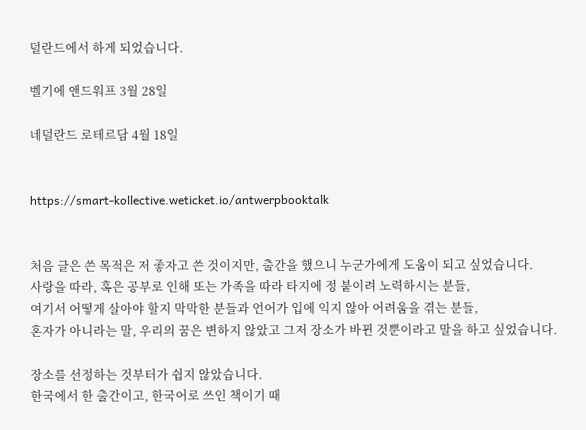덜란드에서 하게 되었습니다.

벨기에 앤드워프 3월 28일

네덜란드 로테르담 4월 18일


https://smart-kollective.weticket.io/antwerpbooktalk


처음 글은 쓴 목적은 저 좋자고 쓴 것이지만, 출간을 했으니 누군가에게 도움이 되고 싶었습니다.
사랑을 따라, 혹은 공부로 인해 또는 가족을 따라 타지에 정 붙이려 노력하시는 분들,
여기서 어떻게 살아야 할지 막막한 분들과 언어가 입에 익지 않아 어려움을 겪는 분들,
혼자가 아니라는 말, 우리의 꿈은 변하지 않았고 그저 장소가 바뀐 것뿐이라고 말을 하고 싶었습니다.

장소를 선정하는 것부터가 쉽지 않았습니다.
한국에서 한 출간이고, 한국어로 쓰인 책이기 때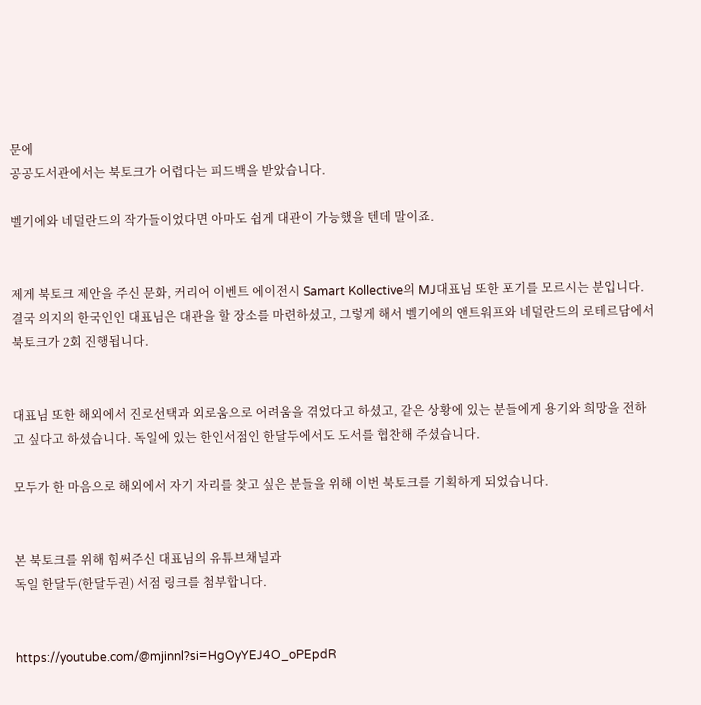문에
공공도서관에서는 북토크가 어렵다는 피드백을 받았습니다.

벨기에와 네덜란드의 작가들이었다면 아마도 쉽게 대관이 가능했을 텐데 말이죠.


제게 북토크 제안을 주신 문화, 커리어 이벤트 에이전시 Samart Kollective의 MJ대표님 또한 포기를 모르시는 분입니다. 결국 의지의 한국인인 대표님은 대관을 할 장소를 마련하셨고, 그렇게 해서 벨기에의 앤트워프와 네덜란드의 로테르담에서 북토크가 2회 진행됩니다.


대표님 또한 해외에서 진로선택과 외로움으로 어려움을 겪었다고 하셨고, 같은 상황에 있는 분들에게 용기와 희망을 전하고 싶다고 하셨습니다. 독일에 있는 한인서점인 한달두에서도 도서를 협찬해 주셨습니다.

모두가 한 마음으로 해외에서 자기 자리를 찾고 싶은 분들을 위해 이번 북토크를 기획하게 되었습니다.


본 북토크를 위해 힘써주신 대표님의 유튜브채널과
독일 한달두(한달두권) 서점 링크를 첨부합니다.


https://youtube.com/@mjinnl?si=HgOyYEJ4O_oPEpdR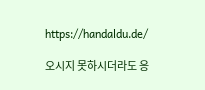https://handaldu.de/

오시지 못하시더라도 응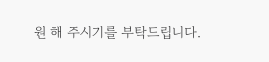원 해 주시기를 부탁드립니다.